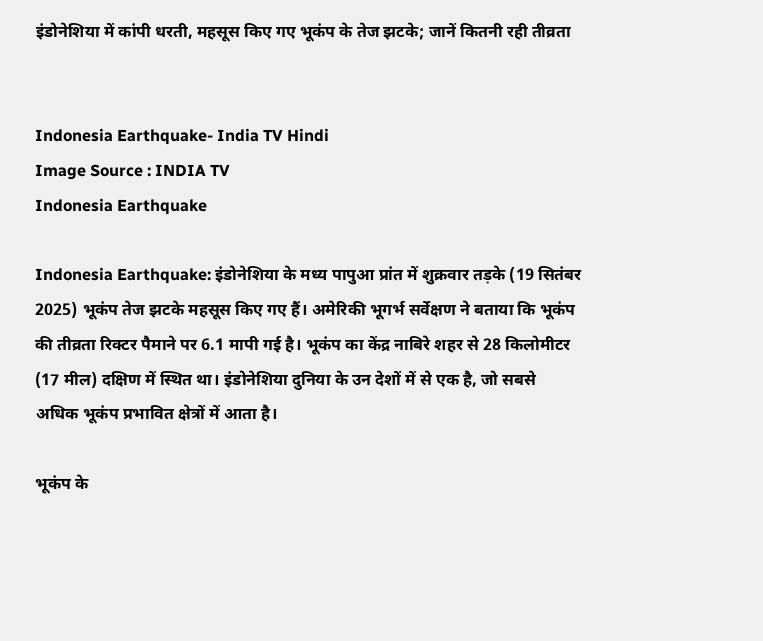इंडोनेशिया में कांपी धरती, महसूस किए गए भूकंप के तेज झटके; जानें कितनी रही तीव्रता


Indonesia Earthquake- India TV Hindi
Image Source : INDIA TV
Indonesia Earthquake

Indonesia Earthquake: इंडोनेशिया के मध्य पापुआ प्रांत में शुक्रवार तड़के (19 सितंबर 2025) भूकंप तेज झटके महसूस किए गए हैं। अमेरिकी भूगर्भ सर्वेक्षण ने बताया कि भूकंप की तीव्रता रिक्टर पैमाने पर 6.1 मापी गई है। भूकंप का केंद्र नाबिरे शहर से 28 किलोमीटर (17 मील) दक्षिण में स्थित था। इंडोनेशिया दुनिया के उन देशों में से एक है, जो सबसे अधिक भूकंप प्रभावित क्षेत्रों में आता है।

भूकंप के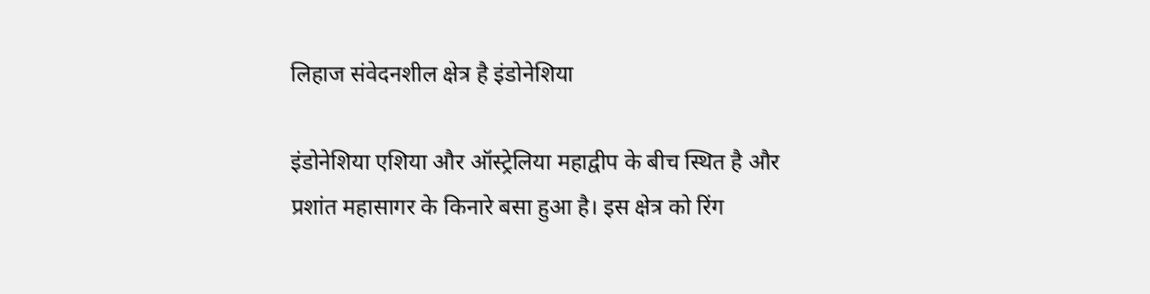लिहाज संवेदनशील क्षेत्र है इंडोनेशिया

इंडोनेशिया एशिया और ऑस्ट्रेलिया महाद्वीप के बीच स्थित है और प्रशांत महासागर के किनारे बसा हुआ है। इस क्षेत्र को रिंग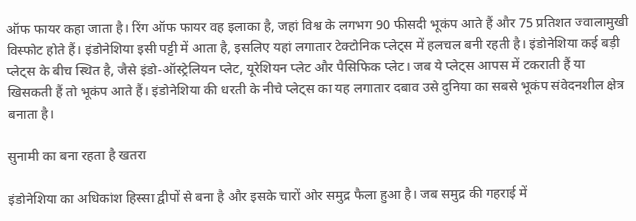ऑफ फायर कहा जाता है। रिंग ऑफ फायर वह इलाका है, जहां विश्व के लगभग 90 फीसदी भूकंप आते हैं और 75 प्रतिशत ज्वालामुखी विस्फोट होते हैं। इंडोनेशिया इसी पट्टी में आता है, इसलिए यहां लगातार टेक्टोनिक प्लेट्स में हलचल बनी रहती है। इंडोनेशिया कई बड़ी प्लेट्स के बीच स्थित है, जैसे इंडो-ऑस्ट्रेलियन प्लेट, यूरेशियन प्लेट और पैसिफिक प्लेट। जब ये प्लेट्स आपस में टकराती हैं या खिसकती हैं तो भूकंप आते हैं। इंडोनेशिया की धरती के नीचे प्लेट्स का यह लगातार दबाव उसे दुनिया का सबसे भूकंप संवेदनशील क्षेत्र बनाता है।

सुनामी का बना रहता है खतरा

इंडोनेशिया का अधिकांश हिस्सा द्वीपों से बना है और इसके चारों ओर समुद्र फैला हुआ है। जब समुद्र की गहराई में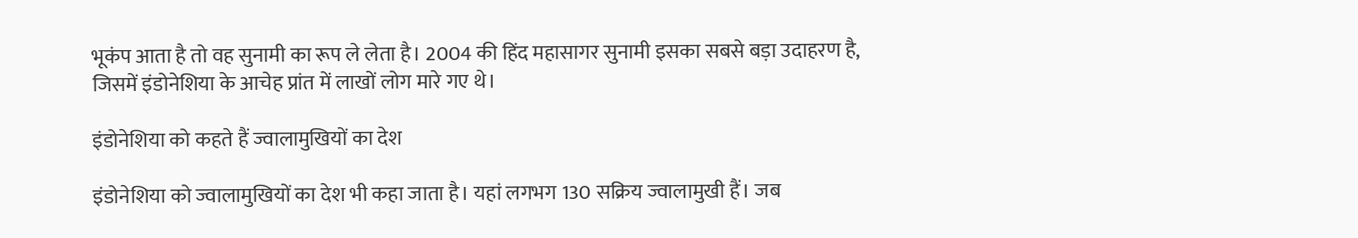भूकंप आता है तो वह सुनामी का रूप ले लेता है। 2004 की हिंद महासागर सुनामी इसका सबसे बड़ा उदाहरण है, जिसमें इंडोनेशिया के आचेह प्रांत में लाखों लोग मारे गए थे।

इंडोनेशिया को कहते हैं ज्वालामुखियों का देश

इंडोनेशिया को ज्वालामुखियों का देश भी कहा जाता है। यहां लगभग 130 सक्रिय ज्वालामुखी हैं। जब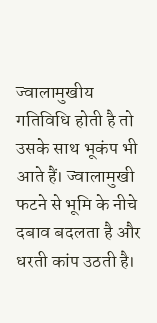ज्वालामुखीय गतिविधि होती है तो उसके साथ भूकंप भी आते हैं। ज्वालामुखी फटने से भूमि के नीचे दबाव बदलता है और धरती कांप उठती है।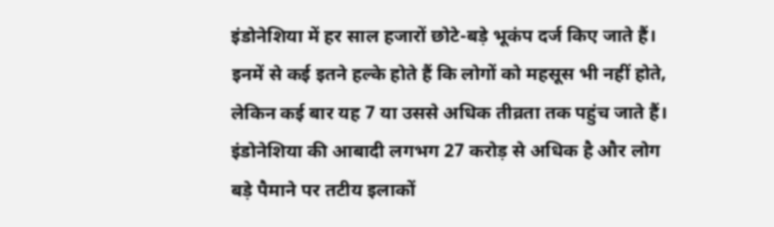इंडोनेशिया में हर साल हजारों छोटे-बड़े भूकंप दर्ज किए जाते हैं। इनमें से कई इतने हल्के होते हैं कि लोगों को महसूस भी नहीं होते, लेकिन कई बार यह 7 या उससे अधिक तीव्रता तक पहुंच जाते हैं। इंडोनेशिया की आबादी लगभग 27 करोड़ से अधिक है और लोग बड़े पैमाने पर तटीय इलाकों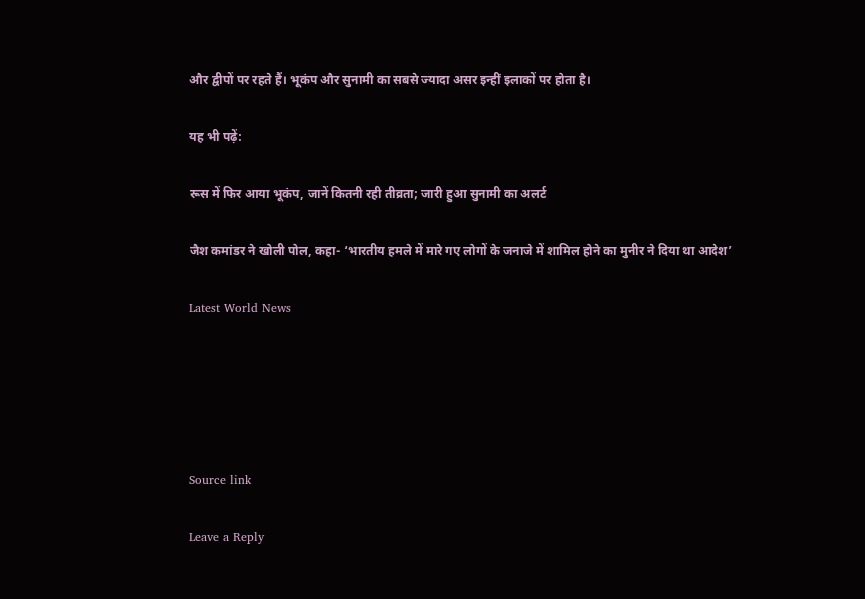और द्वीपों पर रहते हैं। भूकंप और सुनामी का सबसे ज्यादा असर इन्हीं इलाकों पर होता है।

यह भी पढ़ें:

रूस में फिर आया भूकंप, जानें कितनी रही तीव्रता; जारी हुआ सुनामी का अलर्ट

जैश कमांडर ने खोली पोल, कहा- ‘भारतीय हमले में मारे गए लोगों के जनाजे में शामिल होने का मुनीर ने दिया था आदेश’

Latest World News





Source link

Leave a Reply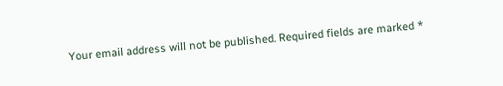Your email address will not be published. Required fields are marked *